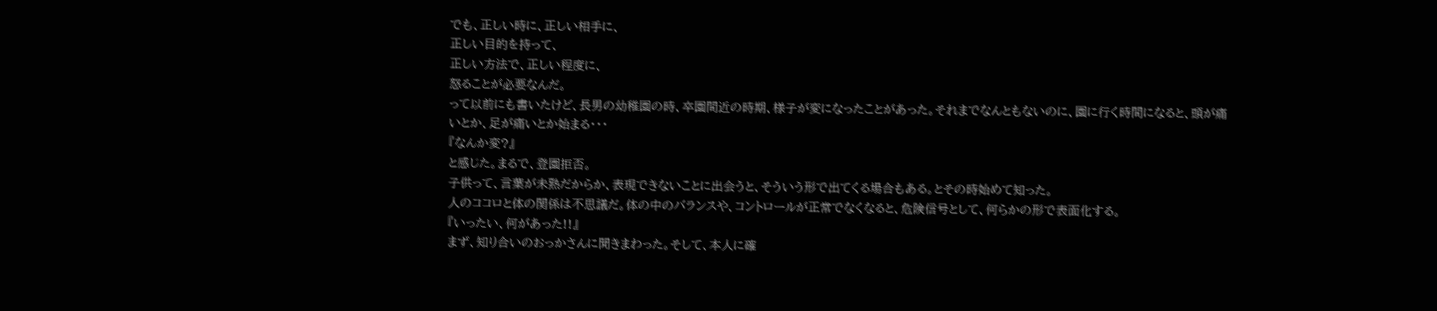でも、正しい時に、正しい相手に、
正しい目的を持って、
正しい方法で、正しい程度に、
怒ることが必要なんだ。
って以前にも書いたけど、長男の幼稚園の時、卒園間近の時期、様子が変になったことがあった。それまでなんともないのに、園に行く時間になると、頭が痛いとか、足が痛いとか始まる・・・
『なんか変?』
と感じた。まるで、登園拒否。
子供って、言葉が未熟だからか、表現できないことに出会うと、そういう形で出てくる場合もある。とその時始めて知った。
人のココロと体の関係は不思議だ。体の中のバランスや、コントロールが正常でなくなると、危険信号として、何らかの形で表面化する。
『いったい、何があった!!』
まず、知り合いのおっかさんに聞きまわった。そして、本人に確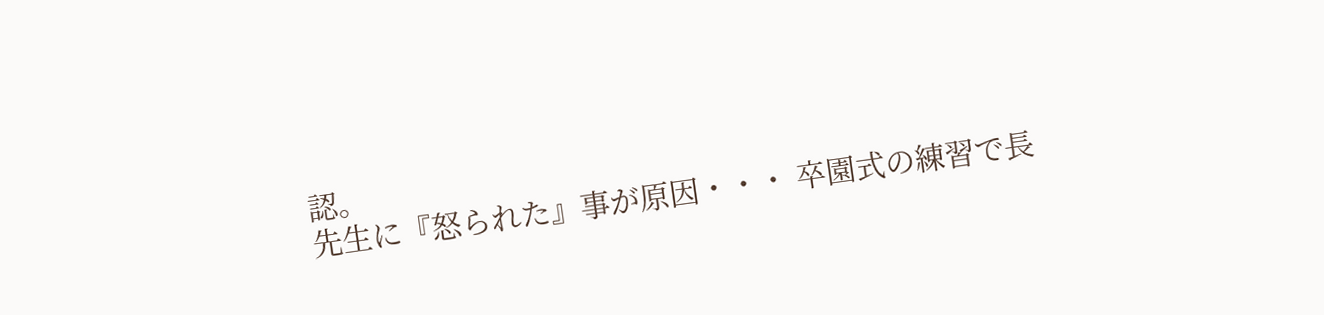認。
先生に『怒られた』事が原因・・・ 卒園式の練習で長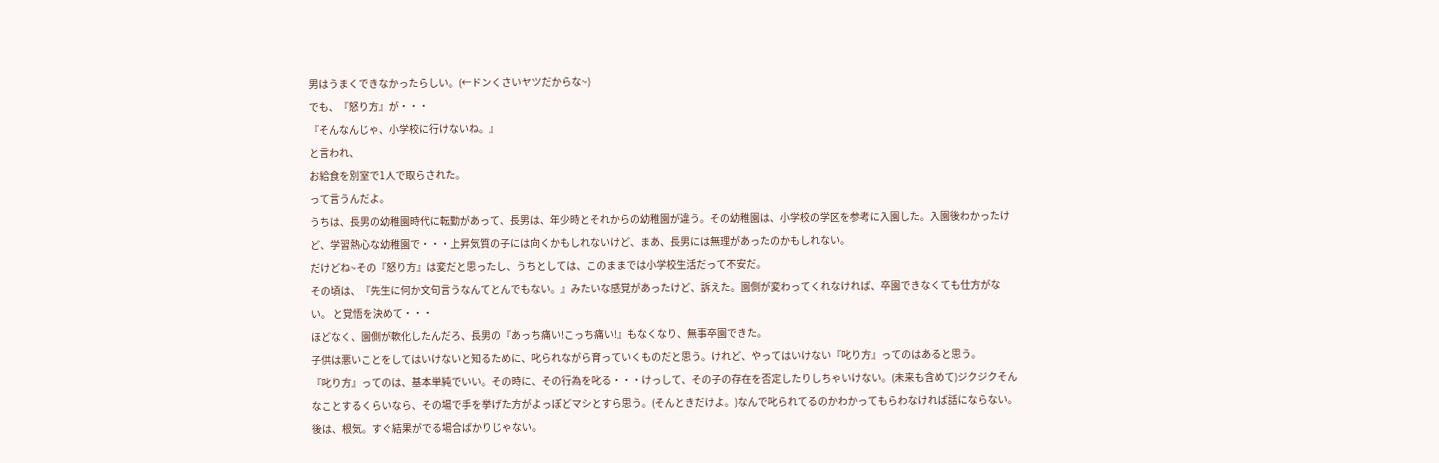男はうまくできなかったらしい。(←ドンくさいヤツだからな~)
でも、『怒り方』が・・・
『そんなんじゃ、小学校に行けないね。』
と言われ、
お給食を別室で1人で取らされた。
って言うんだよ。
うちは、長男の幼稚園時代に転勤があって、長男は、年少時とそれからの幼稚園が違う。その幼稚園は、小学校の学区を参考に入園した。入園後わかったけど、学習熱心な幼稚園で・・・上昇気質の子には向くかもしれないけど、まあ、長男には無理があったのかもしれない。
だけどね~その『怒り方』は変だと思ったし、うちとしては、このままでは小学校生活だって不安だ。
その頃は、『先生に何か文句言うなんてとんでもない。』みたいな感覚があったけど、訴えた。園側が変わってくれなければ、卒園できなくても仕方がない。 と覚悟を決めて・・・
ほどなく、園側が軟化したんだろ、長男の『あっち痛い!こっち痛い!』もなくなり、無事卒園できた。
子供は悪いことをしてはいけないと知るために、叱られながら育っていくものだと思う。けれど、やってはいけない『叱り方』ってのはあると思う。
『叱り方』ってのは、基本単純でいい。その時に、その行為を叱る・・・けっして、その子の存在を否定したりしちゃいけない。(未来も含めて)ジクジクそんなことするくらいなら、その場で手を挙げた方がよっぽどマシとすら思う。(そんときだけよ。)なんで叱られてるのかわかってもらわなければ話にならない。
後は、根気。すぐ結果がでる場合ばかりじゃない。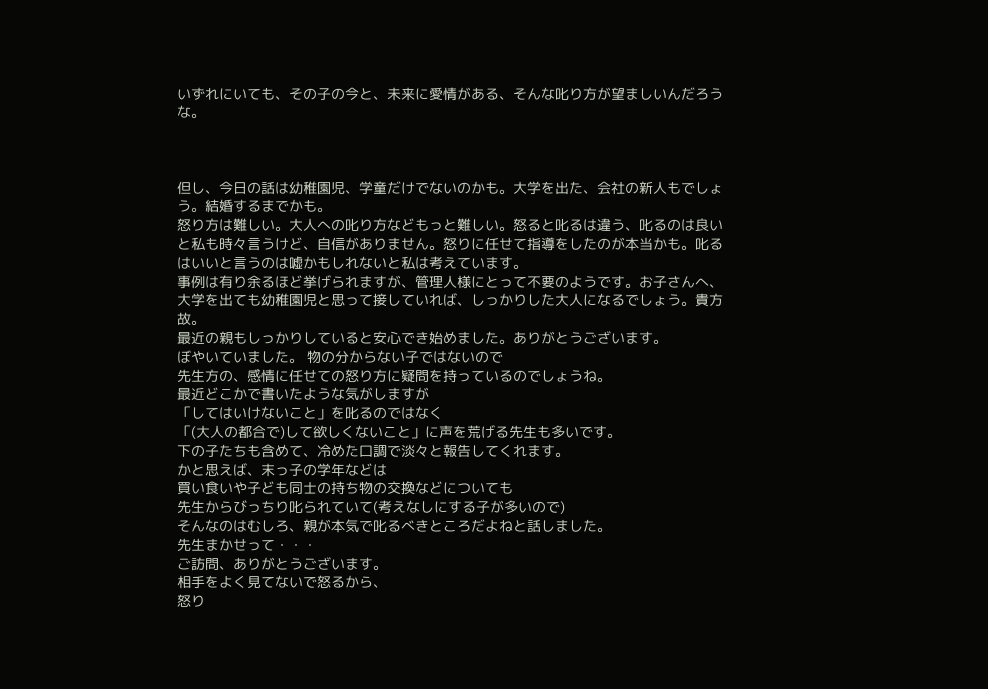いずれにいても、その子の今と、未来に愛情がある、そんな叱り方が望ましいんだろうな。



但し、今日の話は幼稚園児、学童だけでないのかも。大学を出た、会社の新人もでしょう。結婚するまでかも。
怒り方は難しい。大人への叱り方などもっと難しい。怒ると叱るは違う、叱るのは良いと私も時々言うけど、自信がありません。怒りに任せて指導をしたのが本当かも。叱るはいいと言うのは嘘かもしれないと私は考えています。
事例は有り余るほど挙げられますが、管理人様にとって不要のようです。お子さんへ、大学を出ても幼稚園児と思って接していれば、しっかりした大人になるでしょう。貴方故。
最近の親もしっかりしていると安心でき始めました。ありがとうございます。
ぼやいていました。 物の分からない子ではないので
先生方の、感情に任せての怒り方に疑問を持っているのでしょうね。
最近どこかで書いたような気がしますが
「してはいけないこと」を叱るのではなく
「(大人の都合で)して欲しくないこと」に声を荒げる先生も多いです。
下の子たちも含めて、冷めた口調で淡々と報告してくれます。
かと思えば、末っ子の学年などは
買い食いや子ども同士の持ち物の交換などについても
先生からびっちり叱られていて(考えなしにする子が多いので)
そんなのはむしろ、親が本気で叱るべきところだよねと話しました。
先生まかせって・・・
ご訪問、ありがとうございます。
相手をよく見てないで怒るから、
怒り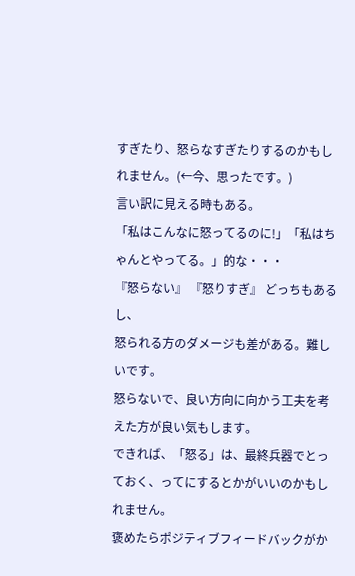すぎたり、怒らなすぎたりするのかもしれません。(←今、思ったです。)
言い訳に見える時もある。
「私はこんなに怒ってるのに!」「私はちゃんとやってる。」的な・・・
『怒らない』 『怒りすぎ』 どっちもあるし、
怒られる方のダメージも差がある。難しいです。
怒らないで、良い方向に向かう工夫を考えた方が良い気もします。
できれば、「怒る」は、最終兵器でとっておく、ってにするとかがいいのかもしれません。
褒めたらポジティブフィードバックがか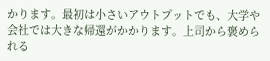かります。最初は小さいアウトプットでも、大学や会社では大きな帰還がかかります。上司から褒められる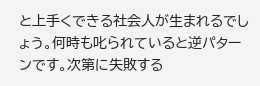と上手くできる社会人が生まれるでしょう。何時も叱られていると逆パターンです。次第に失敗する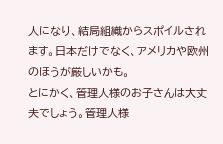人になり、結局組織からスポイルされます。日本だけでなく、アメリカや欧州のほうが厳しいかも。
とにかく、管理人様のお子さんは大丈夫でしょう。管理人様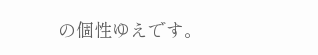の個性ゆえです。